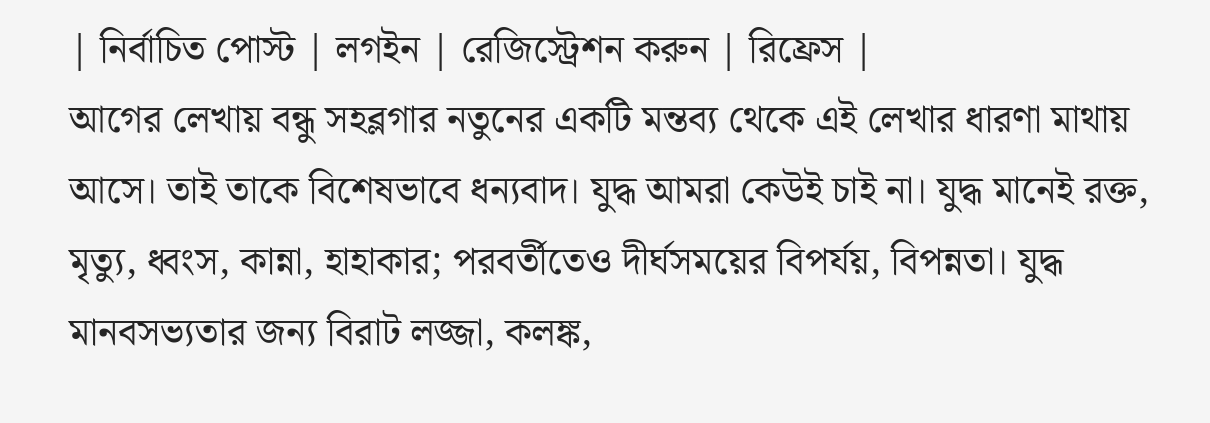| নির্বাচিত পোস্ট | লগইন | রেজিস্ট্রেশন করুন | রিফ্রেস |
আগের লেখায় বন্ধু সহব্লগার নতুনের একটি মন্তব্য থেকে এই লেখার ধারণা মাথায় আসে। তাই তাকে বিশেষভাবে ধন্যবাদ। যুদ্ধ আমরা কেউই চাই না। যুদ্ধ মানেই রক্ত, মৃত্যু, ধ্বংস, কান্না, হাহাকার; পরবর্তীতেও দীর্ঘসময়ের বিপর্যয়, বিপন্নতা। যুদ্ধ মানবসভ্যতার জন্য বিরাট লজ্জা, কলঙ্ক,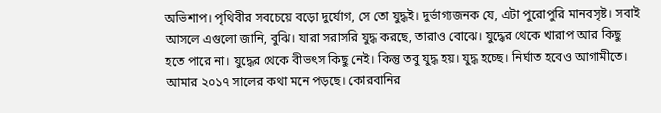অভিশাপ। পৃথিবীর সবচেয়ে বড়ো দুর্যোগ, সে তো যুদ্ধই। দুর্ভাগ্যজনক যে, এটা পুরোপুরি মানবসৃষ্ট। সবাই আসলে এগুলো জানি, বুঝি। যারা সরাসরি যুদ্ধ করছে, তারাও বোঝে। যুদ্ধের থেকে খারাপ আর কিছু হতে পারে না। যুদ্ধের থেকে বীভৎস কিছু নেই। কিন্তু তবু যুদ্ধ হয়। যুদ্ধ হচ্ছে। নির্ঘাত হবেও আগামীতে। আমার ২০১৭ সালের কথা মনে পড়ছে। কোরবানির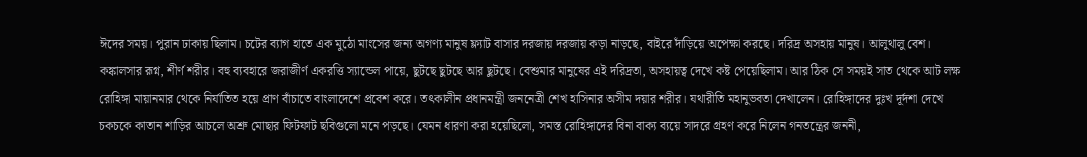ঈদের সময়। পুরান ঢাকায় ছিলাম। চটের ব্যাগ হাতে এক মুঠো মাংসের জন্য অগণ্য মানুষ ফ্ল্যাট বাসার দরজায় দরজায় কড়া নাড়ছে, বাইরে দাঁড়িয়ে অপেক্ষা করছে। দরিদ্র অসহায় মানুষ। আলুথালু বেশ। কঙ্কালসার রূগ্ন, শীর্ণ শরীর। বহু ব্যবহারে জরাজীর্ণ একরত্তি স্যান্ডেল পায়ে, ছুটছে ছুটছে আর ছুটছে। বেশুমার মানুষের এই দরিদ্রতা, অসহায়ত্ব দেখে কষ্ট পেয়েছিলাম। আর ঠিক সে সময়ই সাত থেকে আট লক্ষ রোহিঙ্গা মায়ানমার থেকে নির্যাতিত হয়ে প্রাণ বাঁচাতে বাংলাদেশে প্রবেশ করে। তৎকালীন প্রধানমন্ত্রী জননেত্রী শেখ হাসিনার অসীম দয়ার শরীর। যথারীতি মহানুভবতা দেখালেন। রোহিঙ্গাদের দুঃখ দূর্দশা দেখে চকচকে কাতান শাড়ির আচলে অশ্রু মোছার ফিটফাট ছবিগুলো মনে পড়ছে। যেমন ধারণা করা হয়েছিলো, সমস্ত রোহিঙ্গাদের বিনা বাক্য ব্যয়ে সাদরে গ্রহণ করে নিলেন গনতন্ত্রের জননী,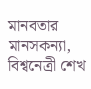মানবতার মানসকন্যা, বিশ্বনেত্রী শেখ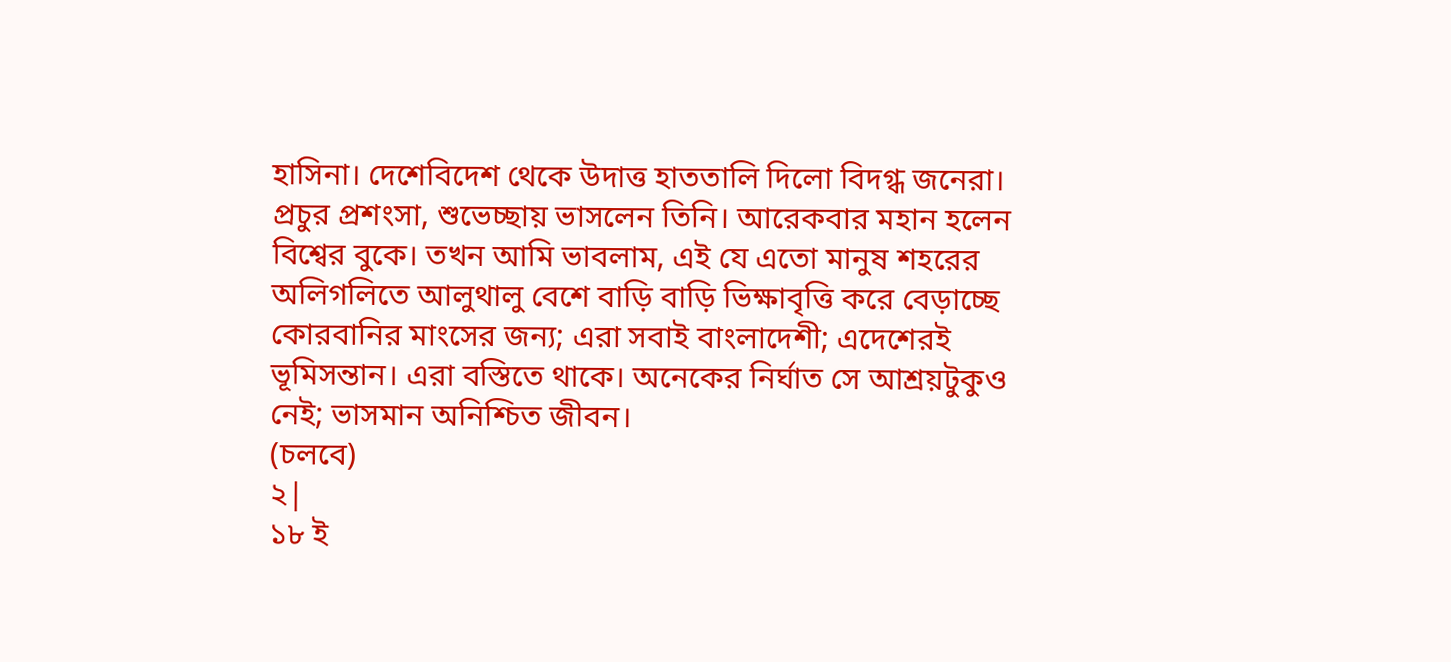হাসিনা। দেশেবিদেশ থেকে উদাত্ত হাততালি দিলো বিদগ্ধ জনেরা। প্রচুর প্রশংসা, শুভেচ্ছায় ভাসলেন তিনি। আরেকবার মহান হলেন বিশ্বের বুকে। তখন আমি ভাবলাম, এই যে এতো মানুষ শহরের অলিগলিতে আলুথালু বেশে বাড়ি বাড়ি ভিক্ষাবৃত্তি করে বেড়াচ্ছে কোরবানির মাংসের জন্য; এরা সবাই বাংলাদেশী; এদেশেরই ভূমিসন্তান। এরা বস্তিতে থাকে। অনেকের নির্ঘাত সে আশ্রয়টুকুও নেই; ভাসমান অনিশ্চিত জীবন।
(চলবে)
২|
১৮ ই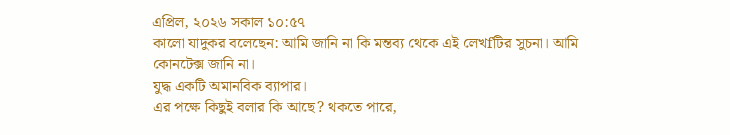এপ্রিল, ২০২৬ সকাল ১০:৫৭
কালো যাদুকর বলেছেন: আমি জানি না কি মন্তব্য থেকে এই লেখfটির সুচনা। আমি কোনটেক্স জানি না।
যুদ্ধ একটি অমানবিক ব্যাপার।
এর পক্ষে কিছুই বলার কি আছে? থকতে পারে,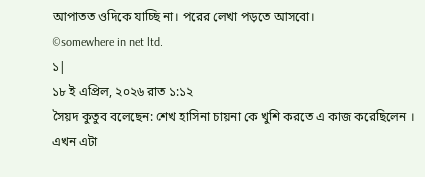আপাতত ওদিকে যাচ্ছি না। পরের লেখা পড়তে আসবো।
©somewhere in net ltd.
১|
১৮ ই এপ্রিল, ২০২৬ রাত ১:১২
সৈয়দ কুতুব বলেছেন: শেখ হাসিনা চায়না কে খুশি করতে এ কাজ করেছিলেন । এখন এটা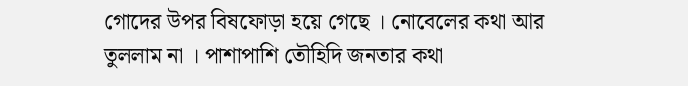গোদের উপর বিষফোড়া হয়ে গেছে । নোবেলের কথা আর তুললাম না । পাশাপাশি তৌহিদি জনতার কথা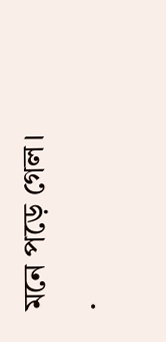মনে পড়ে গেল।
.